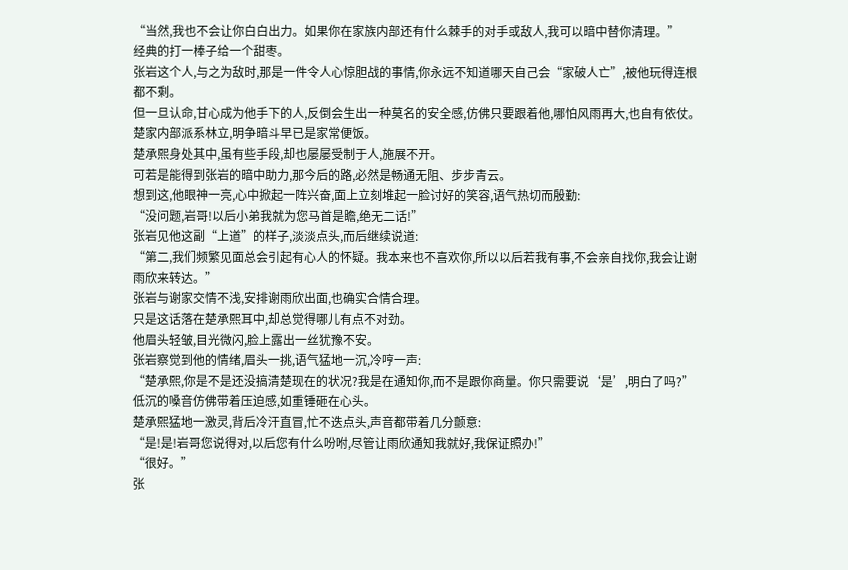“当然,我也不会让你白白出力。如果你在家族内部还有什么棘手的对手或敌人,我可以暗中替你清理。”
经典的打一棒子给一个甜枣。
张岩这个人,与之为敌时,那是一件令人心惊胆战的事情,你永远不知道哪天自己会“家破人亡”,被他玩得连根都不剩。
但一旦认命,甘心成为他手下的人,反倒会生出一种莫名的安全感,仿佛只要跟着他,哪怕风雨再大,也自有依仗。
楚家内部派系林立,明争暗斗早已是家常便饭。
楚承熙身处其中,虽有些手段,却也屡屡受制于人,施展不开。
可若是能得到张岩的暗中助力,那今后的路,必然是畅通无阻、步步青云。
想到这,他眼神一亮,心中掀起一阵兴奋,面上立刻堆起一脸讨好的笑容,语气热切而殷勤:
“没问题,岩哥!以后小弟我就为您马首是瞻,绝无二话!”
张岩见他这副“上道”的样子,淡淡点头,而后继续说道:
“第二,我们频繁见面总会引起有心人的怀疑。我本来也不喜欢你,所以以后若我有事,不会亲自找你,我会让谢雨欣来转达。”
张岩与谢家交情不浅,安排谢雨欣出面,也确实合情合理。
只是这话落在楚承熙耳中,却总觉得哪儿有点不对劲。
他眉头轻皱,目光微闪,脸上露出一丝犹豫不安。
张岩察觉到他的情绪,眉头一挑,语气猛地一沉,冷哼一声:
“楚承熙,你是不是还没搞清楚现在的状况?我是在通知你,而不是跟你商量。你只需要说‘是’,明白了吗?”
低沉的嗓音仿佛带着压迫感,如重锤砸在心头。
楚承熙猛地一激灵,背后冷汗直冒,忙不迭点头,声音都带着几分颤意:
“是!是!岩哥您说得对,以后您有什么吩咐,尽管让雨欣通知我就好,我保证照办!”
“很好。”
张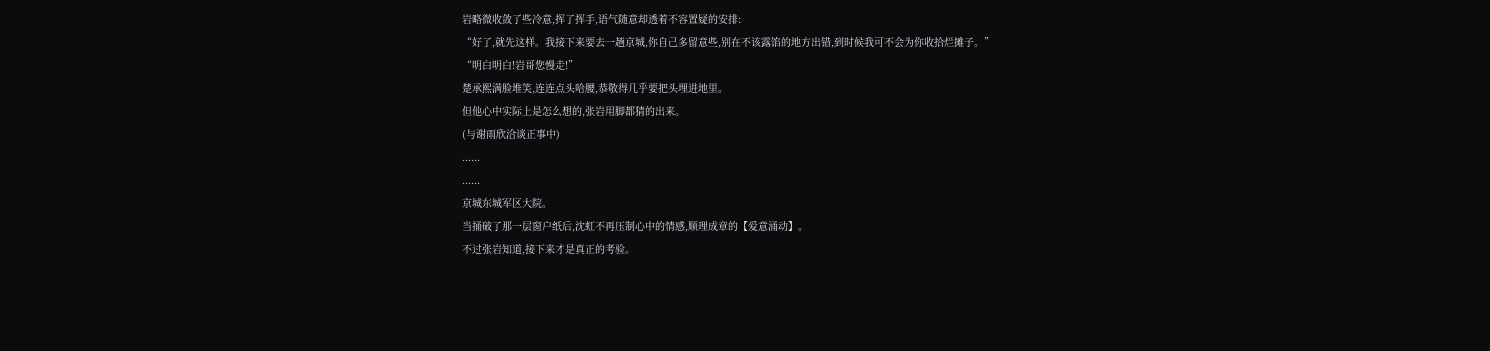岩略微收敛了些冷意,挥了挥手,语气随意却透着不容置疑的安排:
“好了,就先这样。我接下来要去一趟京城,你自己多留意些,别在不该露馅的地方出错,到时候我可不会为你收拾烂摊子。”
“明白明白!岩哥您慢走!”
楚承熙满脸堆笑,连连点头哈腰,恭敬得几乎要把头埋进地里。
但他心中实际上是怎么想的,张岩用脚都猜的出来。
(与谢雨欣洽谈正事中)
......
......
京城东城军区大院。
当捅破了那一层窗户纸后,沈虹不再压制心中的情感,顺理成章的【爱意涌动】。
不过张岩知道,接下来才是真正的考验。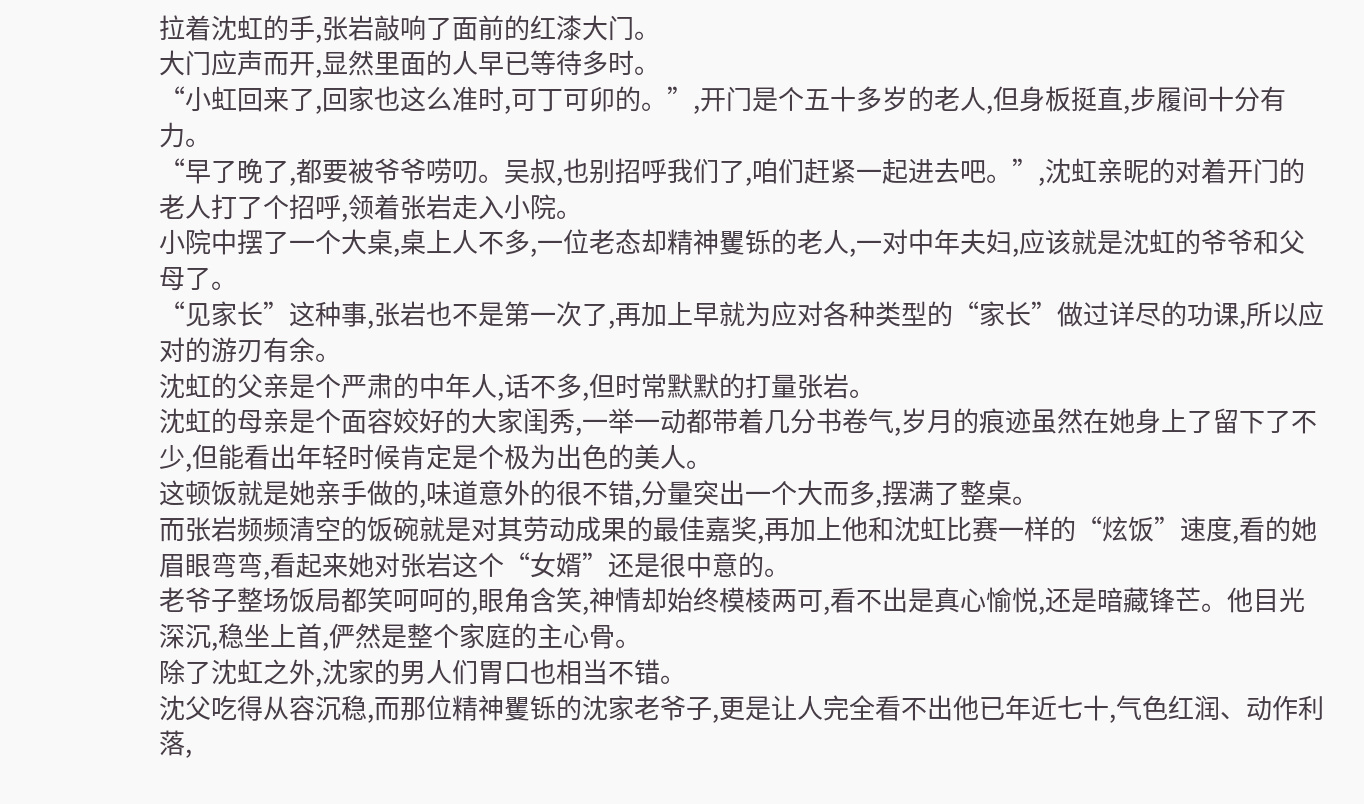拉着沈虹的手,张岩敲响了面前的红漆大门。
大门应声而开,显然里面的人早已等待多时。
“小虹回来了,回家也这么准时,可丁可卯的。”,开门是个五十多岁的老人,但身板挺直,步履间十分有力。
“早了晚了,都要被爷爷唠叨。吴叔,也别招呼我们了,咱们赶紧一起进去吧。”,沈虹亲昵的对着开门的老人打了个招呼,领着张岩走入小院。
小院中摆了一个大桌,桌上人不多,一位老态却精神矍铄的老人,一对中年夫妇,应该就是沈虹的爷爷和父母了。
“见家长”这种事,张岩也不是第一次了,再加上早就为应对各种类型的“家长”做过详尽的功课,所以应对的游刃有余。
沈虹的父亲是个严肃的中年人,话不多,但时常默默的打量张岩。
沈虹的母亲是个面容姣好的大家闺秀,一举一动都带着几分书卷气,岁月的痕迹虽然在她身上了留下了不少,但能看出年轻时候肯定是个极为出色的美人。
这顿饭就是她亲手做的,味道意外的很不错,分量突出一个大而多,摆满了整桌。
而张岩频频清空的饭碗就是对其劳动成果的最佳嘉奖,再加上他和沈虹比赛一样的“炫饭”速度,看的她眉眼弯弯,看起来她对张岩这个“女婿”还是很中意的。
老爷子整场饭局都笑呵呵的,眼角含笑,神情却始终模棱两可,看不出是真心愉悦,还是暗藏锋芒。他目光深沉,稳坐上首,俨然是整个家庭的主心骨。
除了沈虹之外,沈家的男人们胃口也相当不错。
沈父吃得从容沉稳,而那位精神矍铄的沈家老爷子,更是让人完全看不出他已年近七十,气色红润、动作利落,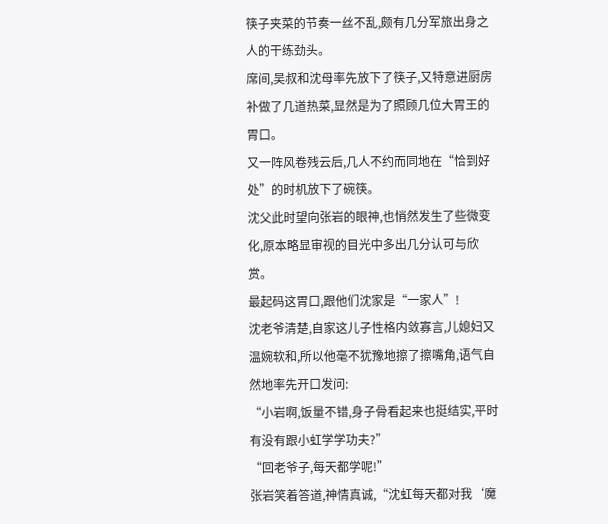筷子夹菜的节奏一丝不乱,颇有几分军旅出身之人的干练劲头。
席间,吴叔和沈母率先放下了筷子,又特意进厨房补做了几道热菜,显然是为了照顾几位大胃王的胃口。
又一阵风卷残云后,几人不约而同地在“恰到好处”的时机放下了碗筷。
沈父此时望向张岩的眼神,也悄然发生了些微变化,原本略显审视的目光中多出几分认可与欣赏。
最起码这胃口,跟他们沈家是“一家人”!
沈老爷清楚,自家这儿子性格内敛寡言,儿媳妇又温婉软和,所以他毫不犹豫地擦了擦嘴角,语气自然地率先开口发问:
“小岩啊,饭量不错,身子骨看起来也挺结实,平时有没有跟小虹学学功夫?”
“回老爷子,每天都学呢!”
张岩笑着答道,神情真诚,“沈虹每天都对我‘魔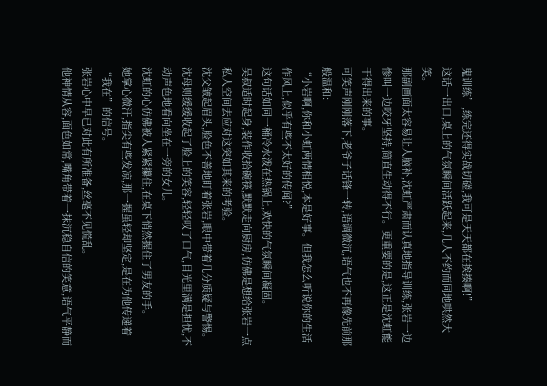鬼训练’,练完还得实战切磋,我可是天天都在挨揍啊!”
这话一出口,桌上的气氛瞬间活跃起来,几人不约而同地哄然大笑。
那副画面太容易让人脑补,沈虹严肃而认真地指导训练,张岩一边惨叫一边咬牙坚持,简直生动得不行。更重要的是,这正是沈虹能干得出来的事。
可笑声刚刚落下,老爷子话锋一转,语调微沉,语气也不再像先前那般温和:
“小岩啊,你和小虹两情相悦,本是好事。但我怎么听说你的生活作风上,似乎有些不太好的传闻?”
这句话如同一桶冷水泼在热锅上,欢快的气氛瞬间凝固。
吴叔适时起身,装作收拾碗筷,默默走向厨房,仿佛是想给张岩一点私人空间去应对这突如其来的考验。
沈父皱起眉头,脸色不善地盯着张岩,眼中带着几分质疑与警惕。沈母则缓缓收起了脸上的笑容,轻轻叹了口气,目光里满是担忧,不动声色地看向坐在一旁的女儿。
沈虹的心仿佛被人紧紧攥住,在桌下悄然握住了男友的手。
她掌心微汗,指尖有些发凉,那一握虽轻却坚定,是在为他传递着“我在”的信号。
张岩心中早已对此有所准备,丝毫不见慌乱。
他神情从容,面色如常,嘴角带着一抹沉稳自信的笑意,语气平静而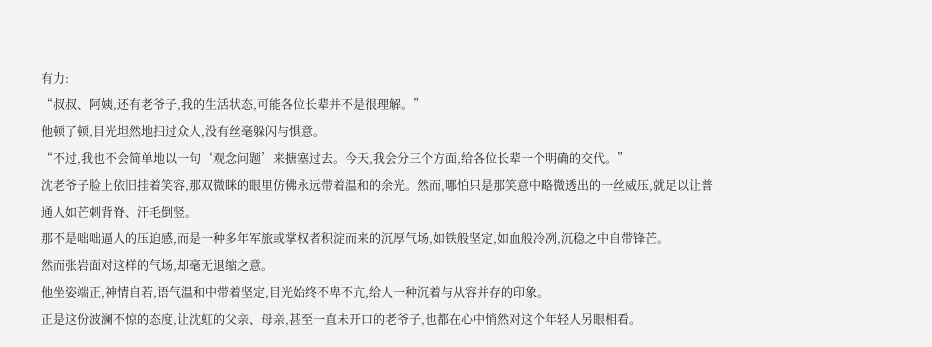有力:
“叔叔、阿姨,还有老爷子,我的生活状态,可能各位长辈并不是很理解。”
他顿了顿,目光坦然地扫过众人,没有丝毫躲闪与惧意。
“不过,我也不会简单地以一句‘观念问题’来搪塞过去。今天,我会分三个方面,给各位长辈一个明确的交代。”
沈老爷子脸上依旧挂着笑容,那双微眯的眼里仿佛永远带着温和的余光。然而,哪怕只是那笑意中略微透出的一丝威压,就足以让普通人如芒刺背脊、汗毛倒竖。
那不是咄咄逼人的压迫感,而是一种多年军旅或掌权者积淀而来的沉厚气场,如铁般坚定,如血般冷冽,沉稳之中自带锋芒。
然而张岩面对这样的气场,却毫无退缩之意。
他坐姿端正,神情自若,语气温和中带着坚定,目光始终不卑不亢,给人一种沉着与从容并存的印象。
正是这份波澜不惊的态度,让沈虹的父亲、母亲,甚至一直未开口的老爷子,也都在心中悄然对这个年轻人另眼相看。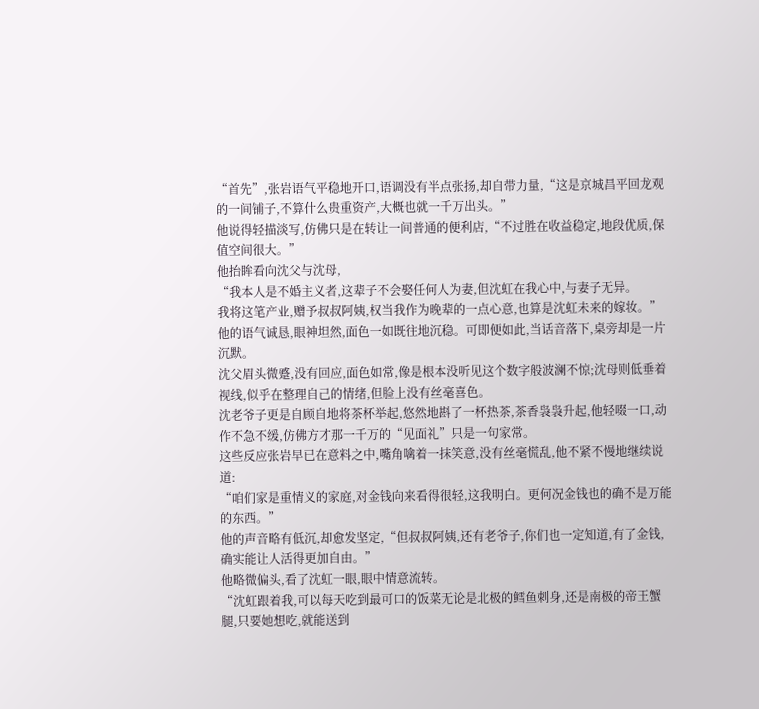“首先”,张岩语气平稳地开口,语调没有半点张扬,却自带力量,“这是京城昌平回龙观的一间铺子,不算什么贵重资产,大概也就一千万出头。”
他说得轻描淡写,仿佛只是在转让一间普通的便利店,“不过胜在收益稳定,地段优质,保值空间很大。”
他抬眸看向沈父与沈母,
“我本人是不婚主义者,这辈子不会娶任何人为妻,但沈虹在我心中,与妻子无异。
我将这笔产业,赠予叔叔阿姨,权当我作为晚辈的一点心意,也算是沈虹未来的嫁妆。”
他的语气诚恳,眼神坦然,面色一如既往地沉稳。可即便如此,当话音落下,桌旁却是一片沉默。
沈父眉头微蹙,没有回应,面色如常,像是根本没听见这个数字般波澜不惊;沈母则低垂着视线,似乎在整理自己的情绪,但脸上没有丝毫喜色。
沈老爷子更是自顾自地将茶杯举起,悠然地斟了一杯热茶,茶香袅袅升起,他轻啜一口,动作不急不缓,仿佛方才那一千万的“见面礼”只是一句家常。
这些反应张岩早已在意料之中,嘴角噙着一抹笑意,没有丝毫慌乱,他不紧不慢地继续说道:
“咱们家是重情义的家庭,对金钱向来看得很轻,这我明白。更何况金钱也的确不是万能的东西。”
他的声音略有低沉,却愈发坚定,“但叔叔阿姨,还有老爷子,你们也一定知道,有了金钱,确实能让人活得更加自由。”
他略微偏头,看了沈虹一眼,眼中情意流转。
“沈虹跟着我,可以每天吃到最可口的饭菜无论是北极的鳕鱼刺身,还是南极的帝王蟹腿,只要她想吃,就能送到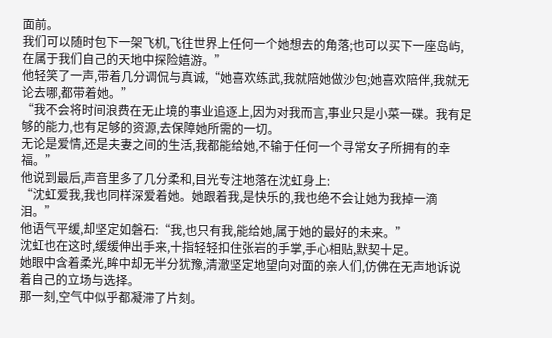面前。
我们可以随时包下一架飞机,飞往世界上任何一个她想去的角落;也可以买下一座岛屿,在属于我们自己的天地中探险嬉游。”
他轻笑了一声,带着几分调侃与真诚,“她喜欢练武,我就陪她做沙包;她喜欢陪伴,我就无论去哪,都带着她。”
“我不会将时间浪费在无止境的事业追逐上,因为对我而言,事业只是小菜一碟。我有足够的能力,也有足够的资源,去保障她所需的一切。
无论是爱情,还是夫妻之间的生活,我都能给她,不输于任何一个寻常女子所拥有的幸福。”
他说到最后,声音里多了几分柔和,目光专注地落在沈虹身上:
“沈虹爱我,我也同样深爱着她。她跟着我,是快乐的,我也绝不会让她为我掉一滴泪。”
他语气平缓,却坚定如磐石:“我,也只有我,能给她,属于她的最好的未来。”
沈虹也在这时,缓缓伸出手来,十指轻轻扣住张岩的手掌,手心相贴,默契十足。
她眼中含着柔光,眸中却无半分犹豫,清澈坚定地望向对面的亲人们,仿佛在无声地诉说着自己的立场与选择。
那一刻,空气中似乎都凝滞了片刻。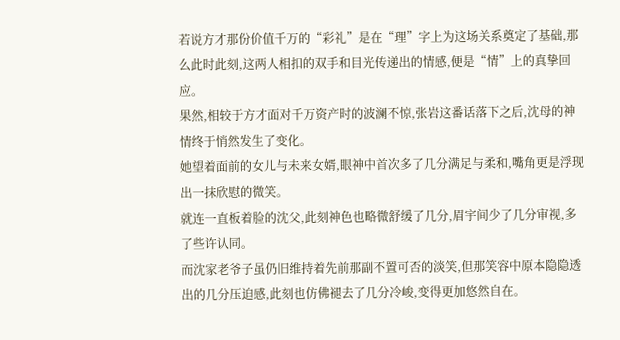若说方才那份价值千万的“彩礼”是在“理”字上为这场关系奠定了基础,那么此时此刻,这两人相扣的双手和目光传递出的情感,便是“情”上的真挚回应。
果然,相较于方才面对千万资产时的波澜不惊,张岩这番话落下之后,沈母的神情终于悄然发生了变化。
她望着面前的女儿与未来女婿,眼神中首次多了几分满足与柔和,嘴角更是浮现出一抹欣慰的微笑。
就连一直板着脸的沈父,此刻神色也略微舒缓了几分,眉宇间少了几分审视,多了些许认同。
而沈家老爷子虽仍旧维持着先前那副不置可否的淡笑,但那笑容中原本隐隐透出的几分压迫感,此刻也仿佛褪去了几分冷峻,变得更加悠然自在。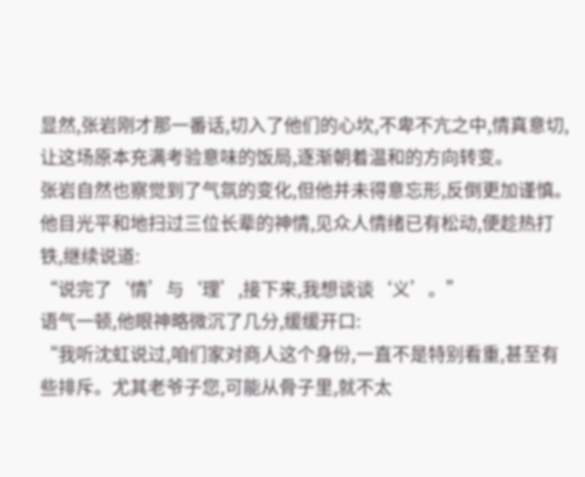显然,张岩刚才那一番话,切入了他们的心坎,不卑不亢之中,情真意切,让这场原本充满考验意味的饭局,逐渐朝着温和的方向转变。
张岩自然也察觉到了气氛的变化,但他并未得意忘形,反倒更加谨慎。
他目光平和地扫过三位长辈的神情,见众人情绪已有松动,便趁热打铁,继续说道:
“说完了‘情’与‘理’,接下来,我想谈谈‘义’。”
语气一顿,他眼神略微沉了几分,缓缓开口:
“我听沈虹说过,咱们家对商人这个身份,一直不是特别看重,甚至有些排斥。尤其老爷子您,可能从骨子里,就不太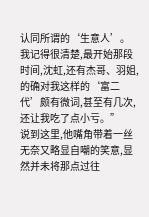认同所谓的‘生意人’。
我记得很清楚,最开始那段时间,沈虹,还有杰哥、羽姐,的确对我这样的‘富二代’颇有微词,甚至有几次,还让我吃了点小亏。”
说到这里,他嘴角带着一丝无奈又略显自嘲的笑意,显然并未将那点过往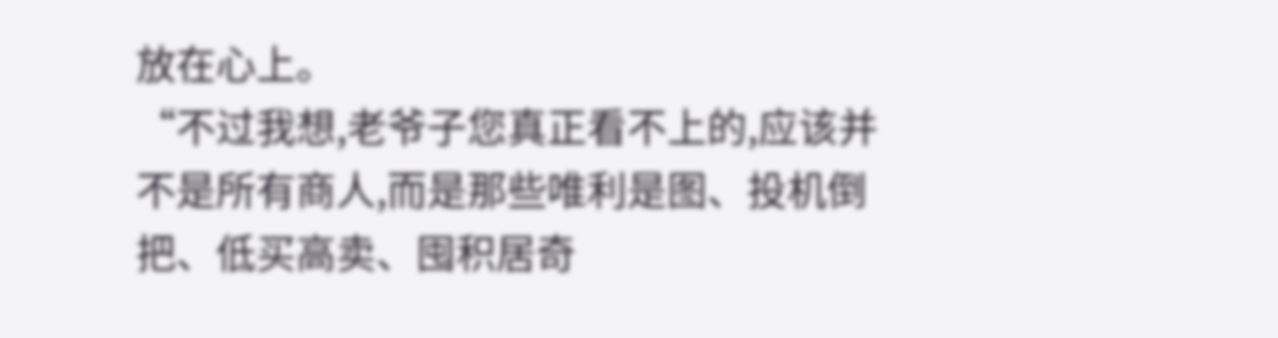放在心上。
“不过我想,老爷子您真正看不上的,应该并不是所有商人,而是那些唯利是图、投机倒把、低买高卖、囤积居奇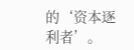的‘资本逐利者’。